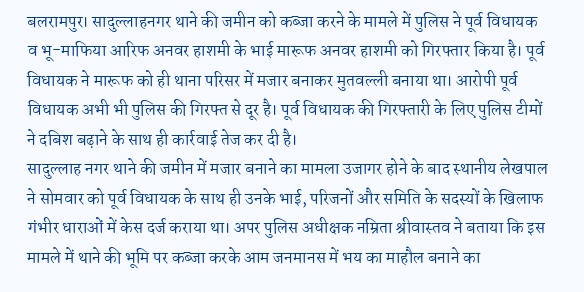बलरामपुर। सादुल्लाहनगर थाने की जमीन को कब्जा करने के मामले में पुलिस ने पूर्व विधायक व भू-माफिया आरिफ अनवर हाशमी के भाई मारूफ अनवर हाशमी को गिरफ्तार किया है। पूर्व विधायक ने मारूफ को ही थाना परिसर में मजार बनाकर मुतवल्ली बनाया था। आरोपी पूर्व विधायक अभी भी पुलिस की गिरफ्त से दूर है। पूर्व विधायक की गिरफ्तारी के लिए पुलिस टीमों ने दबिश बढ़ाने के साथ ही कार्रवाई तेज कर दी है।
सादुल्लाह नगर थाने की जमीन में मजार बनाने का मामला उजागर होने के बाद स्थानीय लेखपाल ने सोमवार को पूर्व विधायक के साथ ही उनके भाई, परिजनों और समिति के सदस्यों के खिलाफ गंभीर धाराओं में केस दर्ज कराया था। अपर पुलिस अधीक्षक नम्रिता श्रीवास्तव ने बताया कि इस मामले में थाने की भूमि पर कब्जा करके आम जनमानस में भय का माहौल बनाने का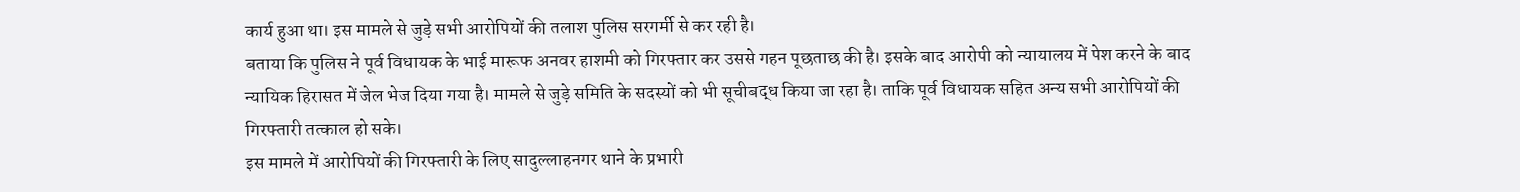कार्य हुआ था। इस मामले से जुड़े सभी आरोपियों की तलाश पुलिस सरगर्मी से कर रही है।
बताया कि पुलिस ने पूर्व विधायक के भाई मारूफ अनवर हाशमी को गिरफ्तार कर उससे गहन पूछताछ की है। इसके बाद आरोपी को न्यायालय में पेश करने के बाद न्यायिक हिरासत में जेल भेज दिया गया है। मामले से जुड़े समिति के सदस्यों को भी सूचीबद्ध किया जा रहा है। ताकि पूर्व विधायक सहित अन्य सभी आरोपियों की गिरफ्तारी तत्काल हो सके।
इस मामले में आरोपियों की गिरफ्तारी के लिए सादुल्लाहनगर थाने के प्रभारी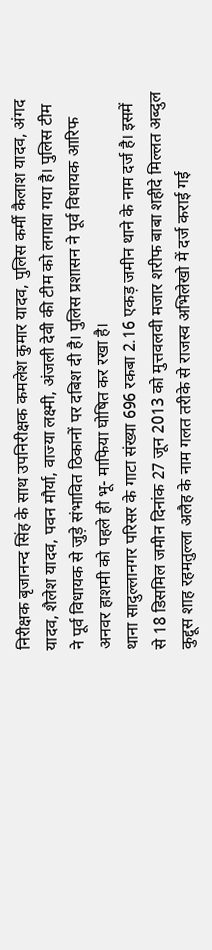निरीक्षक बृजानन्द सिंह के साथ उपनिरीक्षक कमलेश कुमार यादव, पुलिस कर्मी कैलाश यादव, अंगद यादव, शैलेश यादव, पवन मौर्या, वाज्या लक्ष्मी, अंजली देवी की टीम को लगाया गया है। पुलिस टीम ने पूर्व विधायक से जुड़े संभावित ठिकानों पर दबिश दी है। पुलिस प्रशासन ने पूर्व विधायक आरिफ अनवर हाशमी को पहले ही भू- माफिया घोषित कर रखा है।
थाना सादुल्लानगर परिसर के गाटा संख्या 696 रकबा 2.16 एकड़ जमीन थाने के नाम दर्ज है। इसमें से 18 डिसमिल जमीन दिनांक 27 जून 2013 को मुत्तवलवी मजार शरीफ बाबा शहीदे मिल्लत अब्दुल कुद्दूस शाह रहमतुल्ला अलैह के नाम गलत तरीके से राजस्व अभिलेखो में दर्ज कराई गई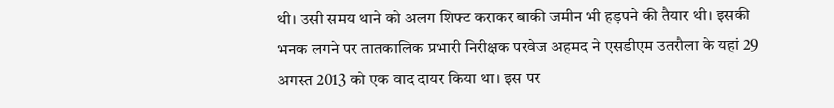थी। उसी समय थाने को अलग शिफ्ट कराकर बाकी जमीन भी हड़पने की तैयार थी। इसकी भनक लगने पर तातकालिक प्रभारी निरीक्षक परवेज अहमद ने एसडीएम उतरौला के यहां 29 अगस्त 2013 को एक वाद दायर किया था। इस पर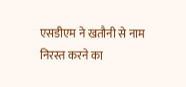एसडीएम ने खतौनी से नाम निरस्त करने का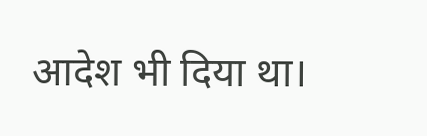आदेश भी दिया था।